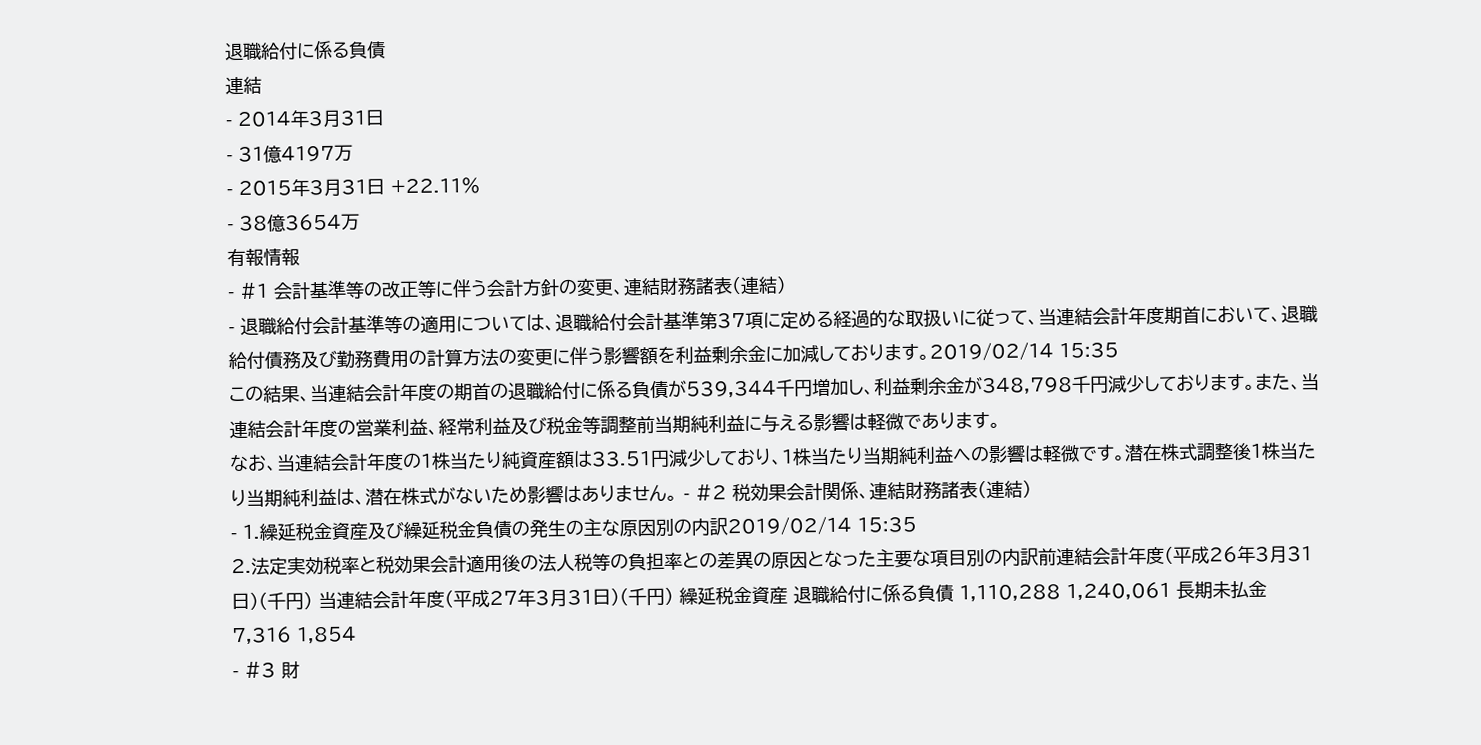退職給付に係る負債
連結
- 2014年3月31日
- 31億4197万
- 2015年3月31日 +22.11%
- 38億3654万
有報情報
- #1 会計基準等の改正等に伴う会計方針の変更、連結財務諸表(連結)
- 退職給付会計基準等の適用については、退職給付会計基準第37項に定める経過的な取扱いに従って、当連結会計年度期首において、退職給付債務及び勤務費用の計算方法の変更に伴う影響額を利益剰余金に加減しております。2019/02/14 15:35
この結果、当連結会計年度の期首の退職給付に係る負債が539,344千円増加し、利益剰余金が348,798千円減少しております。また、当連結会計年度の営業利益、経常利益及び税金等調整前当期純利益に与える影響は軽微であります。
なお、当連結会計年度の1株当たり純資産額は33.51円減少しており、1株当たり当期純利益への影響は軽微です。潜在株式調整後1株当たり当期純利益は、潜在株式がないため影響はありません。 - #2 税効果会計関係、連結財務諸表(連結)
- 1.繰延税金資産及び繰延税金負債の発生の主な原因別の内訳2019/02/14 15:35
2.法定実効税率と税効果会計適用後の法人税等の負担率との差異の原因となった主要な項目別の内訳前連結会計年度(平成26年3月31日)(千円) 当連結会計年度(平成27年3月31日)(千円) 繰延税金資産 退職給付に係る負債 1,110,288 1,240,061 長期未払金 7,316 1,854
- #3 財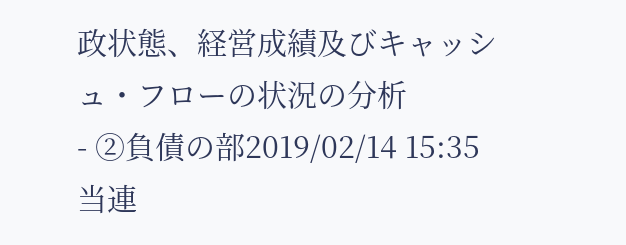政状態、経営成績及びキャッシュ・フローの状況の分析
- ②負債の部2019/02/14 15:35
当連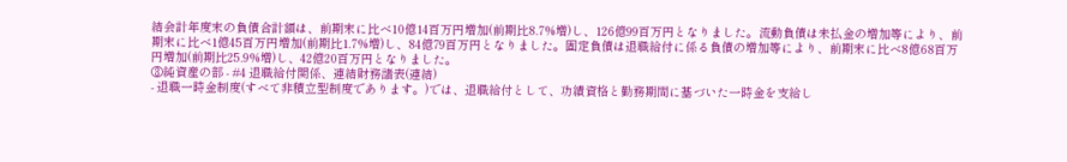結会計年度末の負債合計額は、前期末に比べ10億14百万円増加(前期比8.7%増)し、126億99百万円となりました。流動負債は未払金の増加等により、前期末に比べ1億45百万円増加(前期比1.7%増)し、84億79百万円となりました。固定負債は退職給付に係る負債の増加等により、前期末に比べ8億68百万円増加(前期比25.9%増)し、42億20百万円となりました。
③純資産の部 - #4 退職給付関係、連結財務諸表(連結)
- 退職一時金制度(すべて非積立型制度であります。)では、退職給付として、功績資格と勤務期間に基づいた一時金を支給し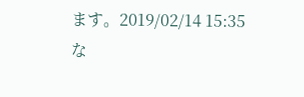ます。2019/02/14 15:35
な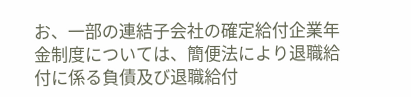お、一部の連結子会社の確定給付企業年金制度については、簡便法により退職給付に係る負債及び退職給付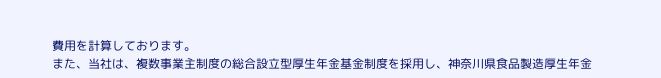費用を計算しております。
また、当社は、複数事業主制度の総合設立型厚生年金基金制度を採用し、神奈川県食品製造厚生年金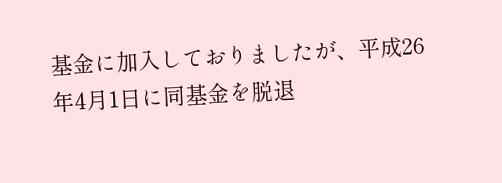基金に加入しておりましたが、平成26年4月1日に同基金を脱退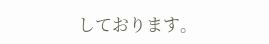しております。